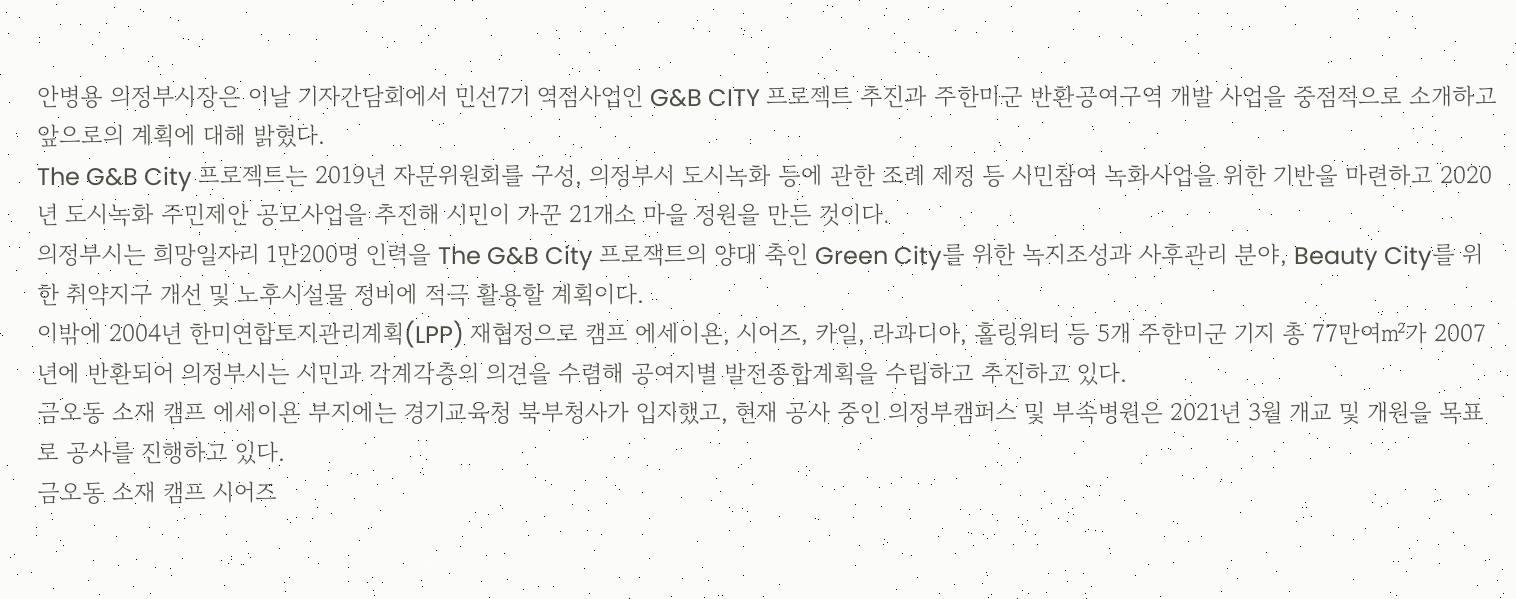안병용 의정부시장은 이날 기자간담회에서 민선7기 역점사업인 G&B CITY 프로젝트 추진과 주한미군 반환공여구역 개발 사업을 중점적으로 소개하고 앞으로의 계획에 대해 밝혔다.
The G&B City 프로젝트는 2019년 자문위원회를 구성, 의정부시 도시녹화 등에 관한 조례 제정 등 시민참여 녹화사업을 위한 기반을 마련하고 2020년 도시녹화 주민제안 공모사업을 추진해 시민이 가꾼 21개소 마을 정원을 만든 것이다.
의정부시는 희망일자리 1만200명 인력을 The G&B City 프로잭트의 양대 축인 Green City를 위한 녹지조성과 사후관리 분야, Beauty City를 위한 취약지구 개선 및 노후시설물 정비에 적극 활용할 계획이다.
이밖에 2004년 한미연합토지관리계획(LPP) 재협정으로 캠프 에세이욘, 시어즈, 카일, 라과디아, 홀링워터 등 5개 주한미군 기지 총 77만여㎡가 2007년에 반환되어 의정부시는 시민과 각계각층의 의견을 수렴해 공여지별 발전종합계획을 수립하고 추진하고 있다.
금오동 소재 캠프 에세이욘 부지에는 경기교육청 북부청사가 입지했고, 현재 공사 중인 의정부캠퍼스 및 부속병원은 2021년 3월 개교 및 개원을 목표로 공사를 진행하고 있다.
금오동 소재 캠프 시어즈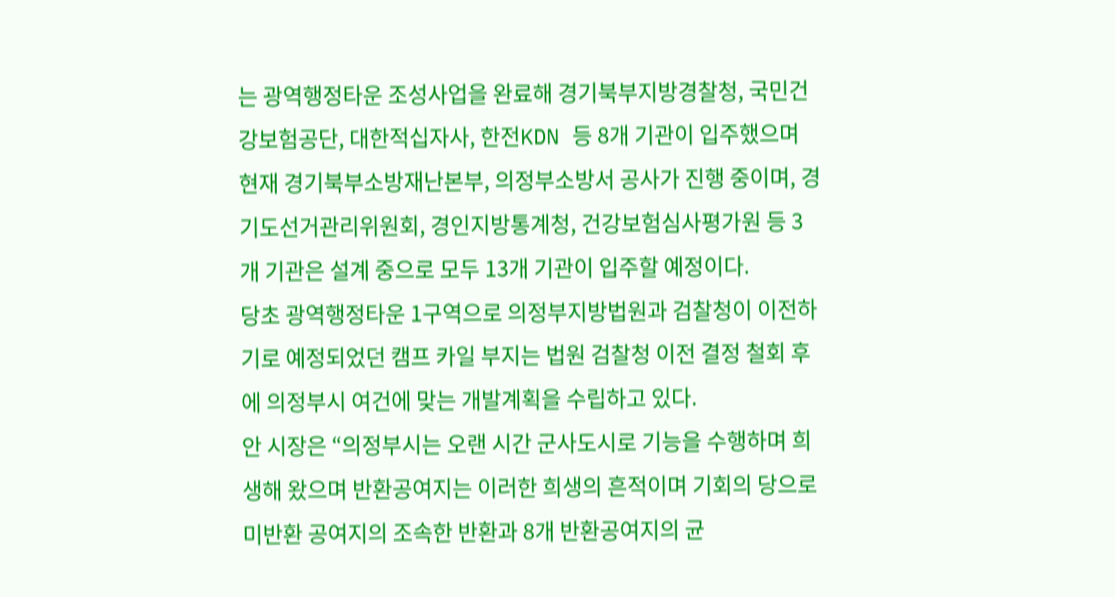는 광역행정타운 조성사업을 완료해 경기북부지방경찰청, 국민건강보험공단, 대한적십자사, 한전KDN 등 8개 기관이 입주했으며 현재 경기북부소방재난본부, 의정부소방서 공사가 진행 중이며, 경기도선거관리위원회, 경인지방통계청, 건강보험심사평가원 등 3개 기관은 설계 중으로 모두 13개 기관이 입주할 예정이다.
당초 광역행정타운 1구역으로 의정부지방법원과 검찰청이 이전하기로 예정되었던 캠프 카일 부지는 법원 검찰청 이전 결정 철회 후에 의정부시 여건에 맞는 개발계획을 수립하고 있다.
안 시장은 “의정부시는 오랜 시간 군사도시로 기능을 수행하며 희생해 왔으며 반환공여지는 이러한 희생의 흔적이며 기회의 당으로 미반환 공여지의 조속한 반환과 8개 반환공여지의 균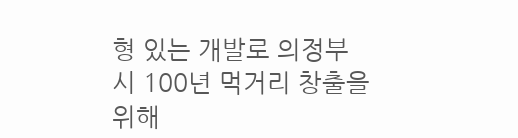형 있는 개발로 의정부시 100년 먹거리 창출을 위해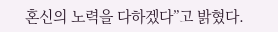혼신의 노력을 다하겠다”고 밝혔다.